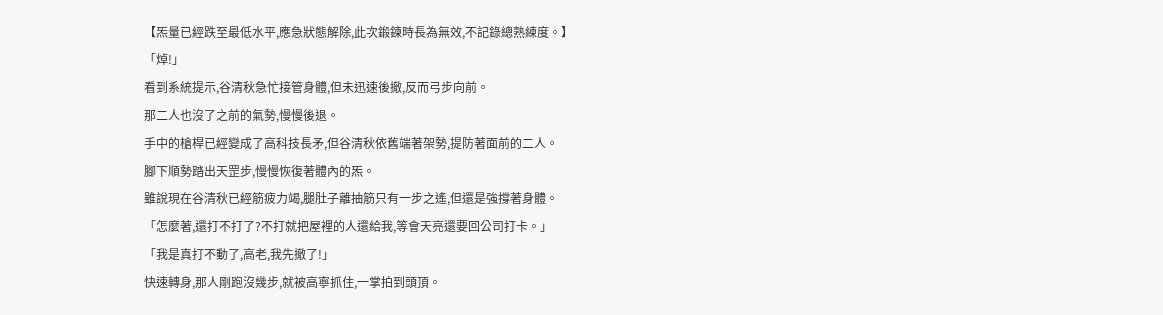【炁量已經跌至最低水平,應急狀態解除,此次鍛鍊時長為無效,不記錄總熟練度。】
「焯!」
看到系統提示,谷清秋急忙接管身體,但未迅速後撤,反而弓步向前。
那二人也沒了之前的氣勢,慢慢後退。
手中的槍桿已經變成了高科技長矛,但谷清秋依舊端著架勢,提防著面前的二人。
腳下順勢踏出天罡步,慢慢恢復著體內的炁。
雖說現在谷清秋已經筋疲力竭,腿肚子離抽筋只有一步之遙,但還是強撐著身體。
「怎麼著,還打不打了?不打就把屋裡的人還給我,等會天亮還要回公司打卡。」
「我是真打不動了,高老,我先撤了!」
快速轉身,那人剛跑沒幾步,就被高寧抓住,一掌拍到頭頂。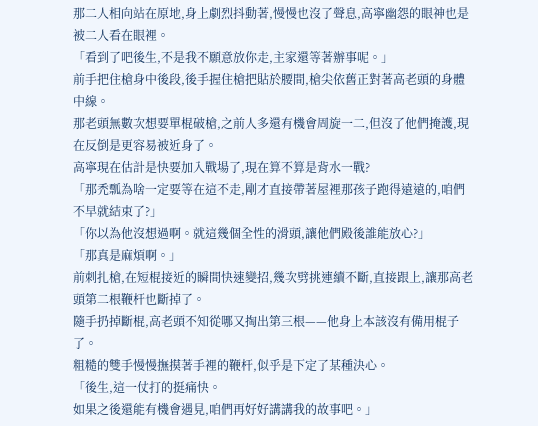那二人相向站在原地,身上劇烈抖動著,慢慢也沒了聲息,高寧幽怨的眼神也是被二人看在眼裡。
「看到了吧後生,不是我不願意放你走,主家還等著辦事呢。」
前手把住槍身中後段,後手握住槍把貼於腰間,槍尖依舊正對著高老頭的身體中線。
那老頭無數次想要單棍破槍,之前人多還有機會周旋一二,但沒了他們掩護,現在反倒是更容易被近身了。
高寧現在估計是快要加入戰場了,現在算不算是背水一戰?
「那禿瓢為啥一定要等在這不走,剛才直接帶著屋裡那孩子跑得遠遠的,咱們不早就結束了?」
「你以為他沒想過啊。就這幾個全性的滑頭,讓他們殿後誰能放心?」
「那真是麻煩啊。」
前刺扎槍,在短棍接近的瞬間快速變招,幾次劈挑連續不斷,直接跟上,讓那高老頭第二根鞭杆也斷掉了。
隨手扔掉斷棍,高老頭不知從哪又掏出第三根——他身上本該沒有備用棍子了。
粗糙的雙手慢慢撫摸著手裡的鞭杆,似乎是下定了某種決心。
「後生,這一仗打的挺痛快。
如果之後還能有機會遇見,咱們再好好講講我的故事吧。」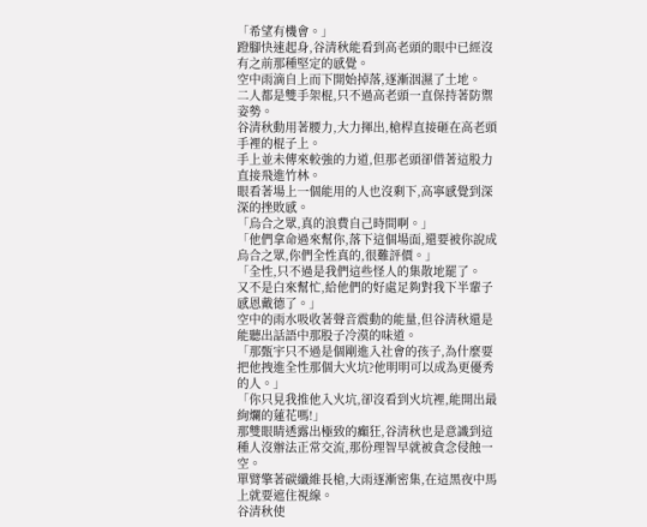「希望有機會。」
蹬腳快速起身,谷清秋能看到高老頭的眼中已經沒有之前那種堅定的感覺。
空中雨滴自上而下開始掉落,逐漸洇濕了土地。
二人都是雙手架棍,只不過高老頭一直保持著防禦姿勢。
谷清秋動用著腰力,大力揮出,槍桿直接砸在高老頭手裡的棍子上。
手上並未傳來較強的力道,但那老頭卻借著這股力直接飛進竹林。
眼看著場上一個能用的人也沒剩下,高寧感覺到深深的挫敗感。
「烏合之眾,真的浪費自己時間啊。」
「他們拿命過來幫你,落下這個場面,還要被你說成烏合之眾,你們全性真的,很難評價。」
「全性,只不過是我們這些怪人的集散地罷了。
又不是白來幫忙,給他們的好處足夠對我下半輩子感恩戴德了。」
空中的雨水吸收著聲音震動的能量,但谷清秋還是能聽出話語中那股子冷漠的味道。
「那甄宇只不過是個剛進入社會的孩子,為什麼要把他拽進全性那個大火坑?他明明可以成為更優秀的人。」
「你只見我推他入火坑,卻沒看到火坑裡,能開出最絢爛的蓮花嗎!」
那雙眼睛透露出極致的癲狂,谷清秋也是意識到這種人沒辦法正常交流,那份理智早就被貪念侵蝕一空。
單臂擎著碳纖維長槍,大雨逐漸密集,在這黑夜中馬上就要遮住視線。
谷清秋使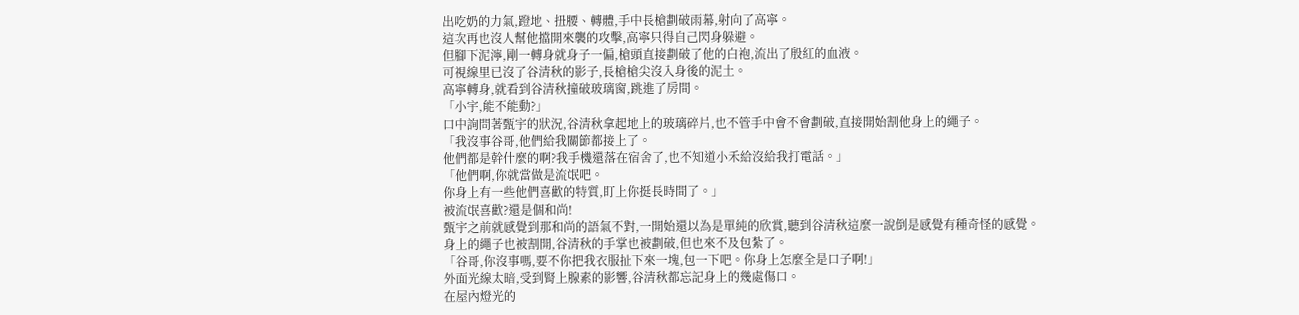出吃奶的力氣,蹬地、扭腰、轉體,手中長槍劃破雨幕,射向了高寧。
這次再也沒人幫他擋開來襲的攻擊,高寧只得自己閃身躲避。
但腳下泥濘,剛一轉身就身子一偏,槍頭直接劃破了他的白袍,流出了殷紅的血液。
可視線里已沒了谷清秋的影子,長槍槍尖沒入身後的泥土。
高寧轉身,就看到谷清秋撞破玻璃窗,跳進了房間。
「小宇,能不能動?」
口中詢問著甄宇的狀況,谷清秋拿起地上的玻璃碎片,也不管手中會不會劃破,直接開始割他身上的繩子。
「我沒事谷哥,他們給我關節都接上了。
他們都是幹什麼的啊?我手機還落在宿舍了,也不知道小禾給沒給我打電話。」
「他們啊,你就當做是流氓吧。
你身上有一些他們喜歡的特質,盯上你挺長時間了。」
被流氓喜歡?還是個和尚!
甄宇之前就感覺到那和尚的語氣不對,一開始還以為是單純的欣賞,聽到谷清秋這麼一說倒是感覺有種奇怪的感覺。
身上的繩子也被割開,谷清秋的手掌也被劃破,但也來不及包紮了。
「谷哥,你沒事嗎,要不你把我衣服扯下來一塊,包一下吧。你身上怎麼全是口子啊!」
外面光線太暗,受到腎上腺素的影響,谷清秋都忘記身上的幾處傷口。
在屋內燈光的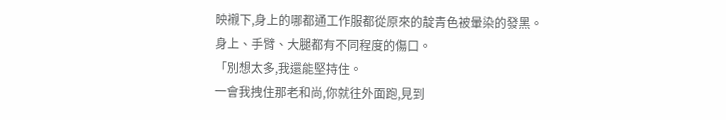映襯下,身上的哪都通工作服都從原來的靛青色被暈染的發黑。
身上、手臂、大腿都有不同程度的傷口。
「別想太多,我還能堅持住。
一會我拽住那老和尚,你就往外面跑,見到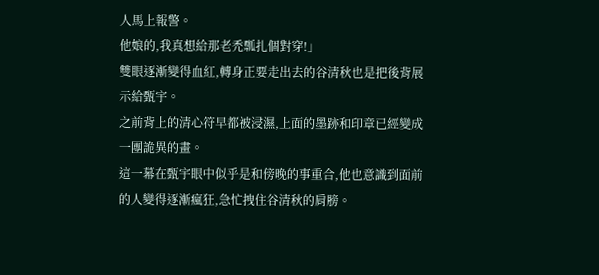人馬上報警。
他娘的,我真想給那老禿瓢扎個對穿!」
雙眼逐漸變得血紅,轉身正要走出去的谷清秋也是把後背展示給甄宇。
之前背上的清心符早都被浸濕,上面的墨跡和印章已經變成一團詭異的畫。
這一幕在甄宇眼中似乎是和傍晚的事重合,他也意識到面前的人變得逐漸瘋狂,急忙拽住谷清秋的肩膀。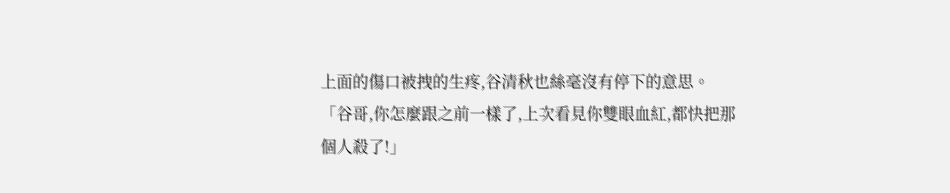上面的傷口被拽的生疼,谷清秋也絲毫沒有停下的意思。
「谷哥,你怎麼跟之前一樣了,上次看見你雙眼血紅,都快把那個人殺了!」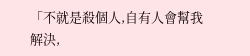「不就是殺個人,自有人會幫我解決,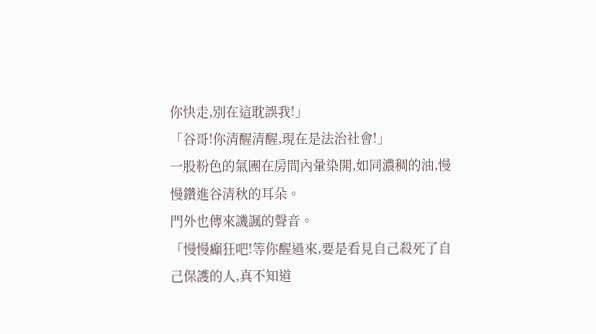你快走,別在這耽誤我!」
「谷哥!你清醒清醒,現在是法治社會!」
一股粉色的氣團在房間內暈染開,如同濃稠的油,慢慢鑽進谷清秋的耳朵。
門外也傳來譏諷的聲音。
「慢慢癲狂吧!等你醒過來,要是看見自己殺死了自己保護的人,真不知道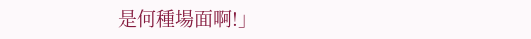是何種場面啊!」